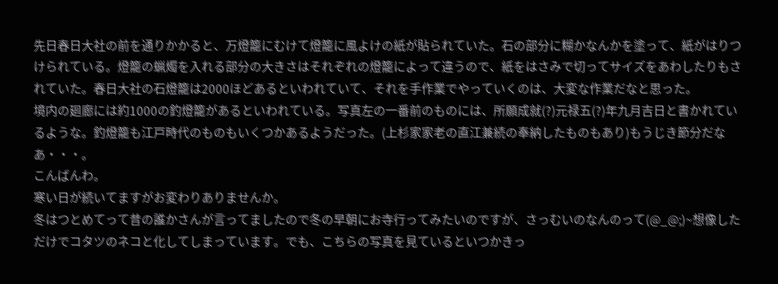先日春日大社の前を通りかかると、万燈籠にむけて燈籠に風よけの紙が貼られていた。石の部分に糊かなんかを塗って、紙がはりつけられている。燈籠の蝋燭を入れる部分の大きさはそれぞれの燈籠によって違うので、紙をはさみで切ってサイズをあわしたりもされていた。春日大社の石燈籠は2000ほどあるといわれていて、それを手作業でやっていくのは、大変な作業だなと思った。
境内の廻廊には約1000の釣燈籠があるといわれている。写真左の一番前のものには、所願成就(?)元禄五(?)年九月吉日と書かれているような。釣燈籠も江戸時代のものもいくつかあるようだった。(上杉家家老の直江兼続の奉納したものもあり)もうじき節分だなあ・・・。
こんばんわ。
寒い日が続いてますがお変わりありませんか。
冬はつとめてって昔の誰かさんが言ってましたので冬の早朝にお寺行ってみたいのですが、さっむいのなんのって(@_@;)~想像しただけでコタツのネコと化してしまっています。でも、こちらの写真を見ているといつかきっ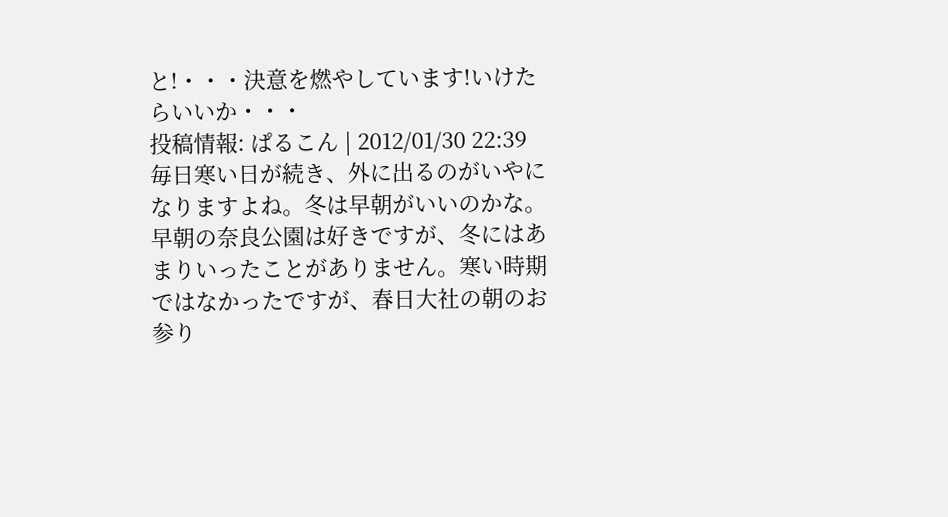と!・・・決意を燃やしています!いけたらいいか・・・
投稿情報: ぱるこん | 2012/01/30 22:39
毎日寒い日が続き、外に出るのがいやになりますよね。冬は早朝がいいのかな。早朝の奈良公園は好きですが、冬にはあまりいったことがありません。寒い時期ではなかったですが、春日大社の朝のお参り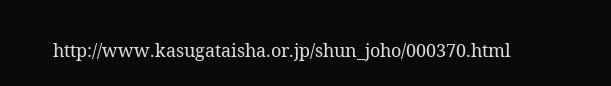http://www.kasugataisha.or.jp/shun_joho/000370.html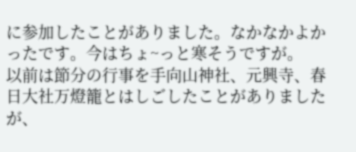に参加したことがありました。なかなかよかったです。今はちょ~っと寒そうですが。
以前は節分の行事を手向山神社、元興寺、春日大社万燈籠とはしごしたことがありましたが、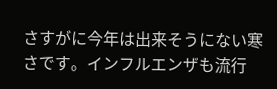さすがに今年は出来そうにない寒さです。インフルエンザも流行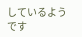しているようです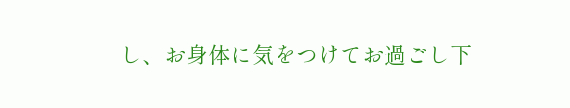し、お身体に気をつけてお過ごし下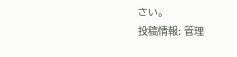さい。
投稿情報: 管理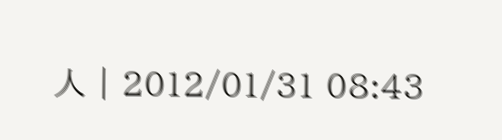人 | 2012/01/31 08:43